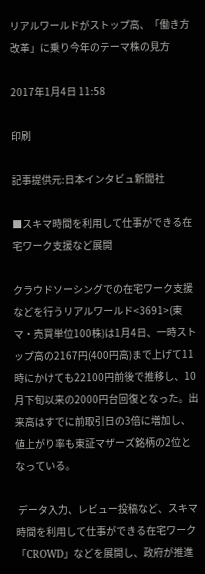リアルワールドがストップ高、「働き方改革」に乗り今年のテーマ株の見方

2017年1月4日 11:58

印刷

記事提供元:日本インタビュ新聞社

■スキマ時間を利用して仕事ができる在宅ワーク支援など展開

クラウドソーシングでの在宅ワーク支援などを行うリアルワールド<3691>(東マ・売買単位100株)は1月4日、一時ストップ高の2167円(400円高)まで上げて11時にかけても22100円前後で推移し、10月下旬以来の2000円台回復となった。出来高はすでに前取引日の3倍に増加し、値上がり率も東証マザーズ銘柄の2位となっている。

 データ入力、レビュー投稿など、スキマ時間を利用して仕事ができる在宅ワーク「CROWD」などを展開し、政府が推進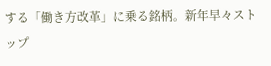する「働き方改革」に乗る銘柄。新年早々ストップ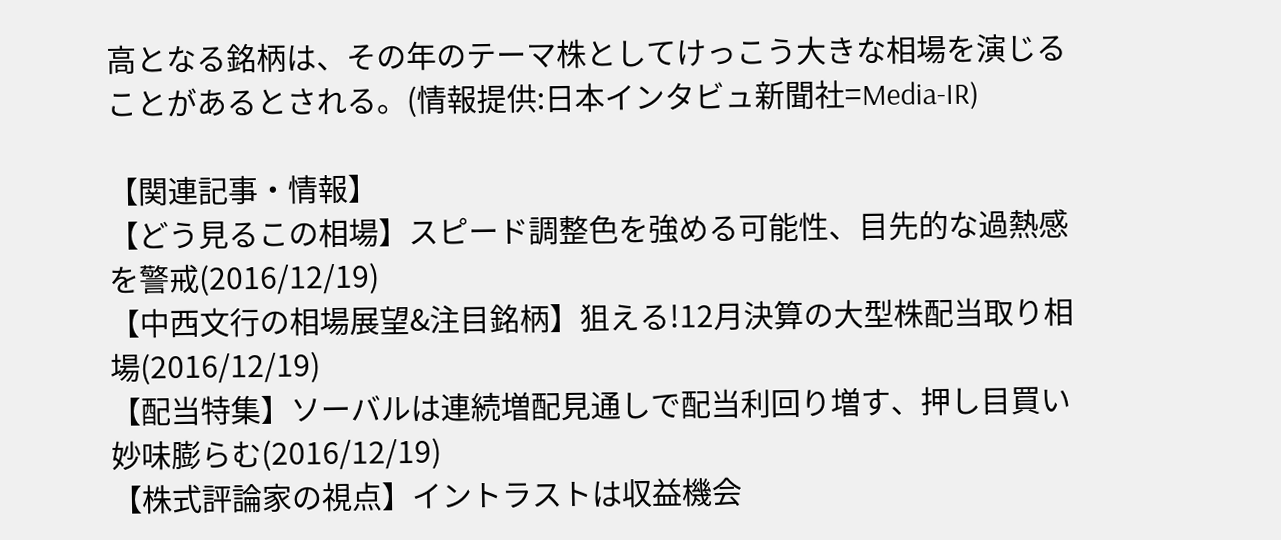高となる銘柄は、その年のテーマ株としてけっこう大きな相場を演じることがあるとされる。(情報提供:日本インタビュ新聞社=Media-IR)

【関連記事・情報】
【どう見るこの相場】スピード調整色を強める可能性、目先的な過熱感を警戒(2016/12/19)
【中西文行の相場展望&注目銘柄】狙える!12月決算の大型株配当取り相場(2016/12/19)
【配当特集】ソーバルは連続増配見通しで配当利回り増す、押し目買い妙味膨らむ(2016/12/19)
【株式評論家の視点】イントラストは収益機会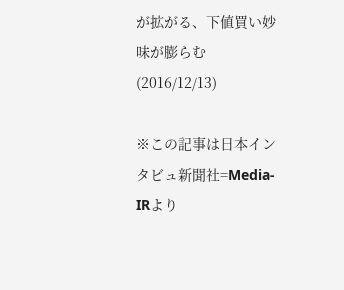が拡がる、下値買い妙味が膨らむ(2016/12/13)

※この記事は日本インタビュ新聞社=Media-IRより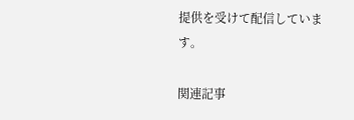提供を受けて配信しています。

関連記事